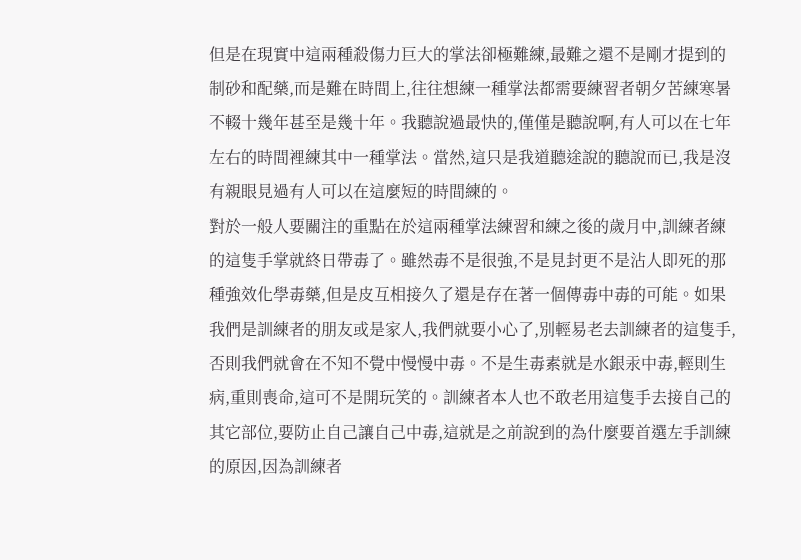但是在現實中這兩種殺傷力巨大的掌法卻極難練,最難之還不是剛才提到的制砂和配藥,而是難在時間上,往往想練一種掌法都需要練習者朝夕苦練寒暑不輟十幾年甚至是幾十年。我聽說過最快的,僅僅是聽說啊,有人可以在七年左右的時間裡練其中一種掌法。當然,這只是我道聽途說的聽說而已,我是沒有親眼見過有人可以在這麼短的時間練的。
對於一般人要關注的重點在於這兩種掌法練習和練之後的歲月中,訓練者練的這隻手掌就終日帶毒了。雖然毒不是很強,不是見封更不是沾人即死的那種強效化學毒藥,但是皮互相接久了還是存在著一個傳毒中毒的可能。如果我們是訓練者的朋友或是家人,我們就要小心了,別輕易老去訓練者的這隻手,否則我們就會在不知不覺中慢慢中毒。不是生毒素就是水銀汞中毒,輕則生病,重則喪命,這可不是開玩笑的。訓練者本人也不敢老用這隻手去接自己的其它部位,要防止自己讓自己中毒,這就是之前說到的為什麼要首選左手訓練的原因,因為訓練者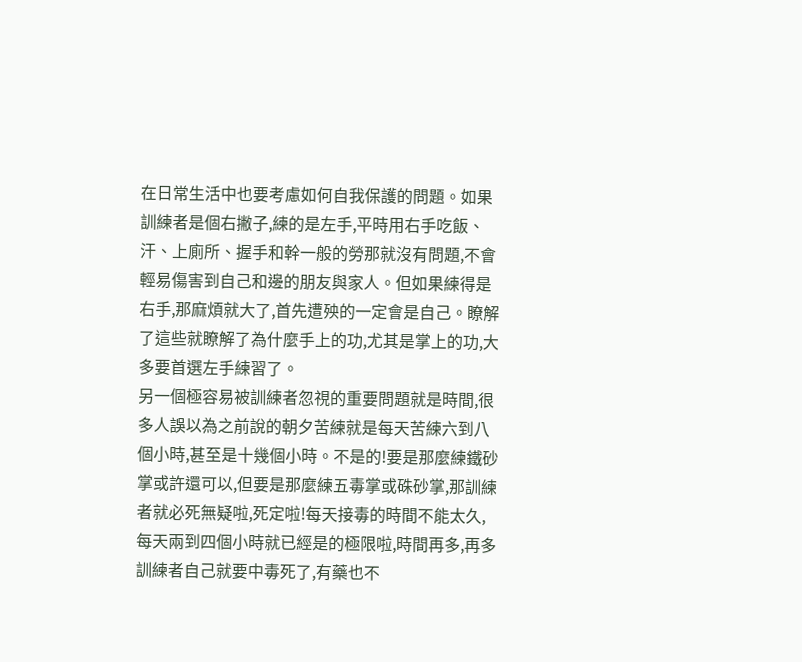在日常生活中也要考慮如何自我保護的問題。如果訓練者是個右撇子,練的是左手,平時用右手吃飯、汗、上廁所、握手和幹一般的勞那就沒有問題,不會輕易傷害到自己和邊的朋友與家人。但如果練得是右手,那麻煩就大了,首先遭殃的一定會是自己。瞭解了這些就瞭解了為什麼手上的功,尤其是掌上的功,大多要首選左手練習了。
另一個極容易被訓練者忽視的重要問題就是時間,很多人誤以為之前說的朝夕苦練就是每天苦練六到八個小時,甚至是十幾個小時。不是的!要是那麼練鐵砂掌或許還可以,但要是那麼練五毒掌或硃砂掌,那訓練者就必死無疑啦,死定啦!每天接毒的時間不能太久,每天兩到四個小時就已經是的極限啦,時間再多,再多訓練者自己就要中毒死了,有藥也不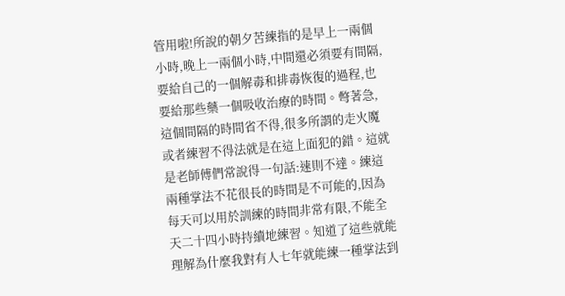管用啦!所說的朝夕苦練指的是早上一兩個小時,晚上一兩個小時,中間還必須要有間隔,要給自己的一個解毒和排毒恢復的過程,也要給那些藥一個吸收治療的時間。彆著急,這個間隔的時間省不得,很多所謂的走火魔或者練習不得法就是在這上面犯的錯。這就是老師傅們常說得一句話:速則不達。練這兩種掌法不花很長的時間是不可能的,因為每天可以用於訓練的時間非常有限,不能全天二十四小時持續地練習。知道了這些就能理解為什麼我對有人七年就能練一種掌法到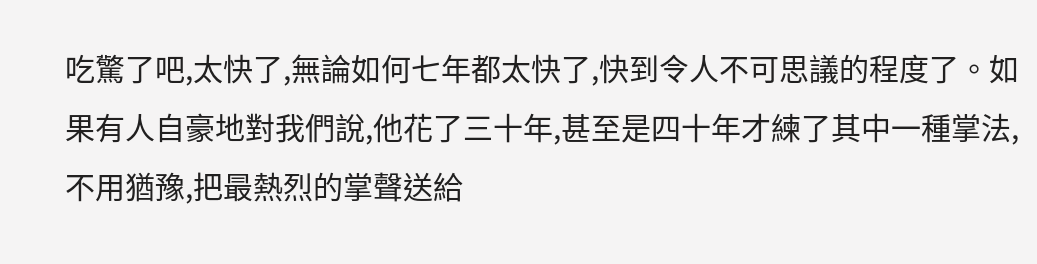吃驚了吧,太快了,無論如何七年都太快了,快到令人不可思議的程度了。如果有人自豪地對我們說,他花了三十年,甚至是四十年才練了其中一種掌法,不用猶豫,把最熱烈的掌聲送給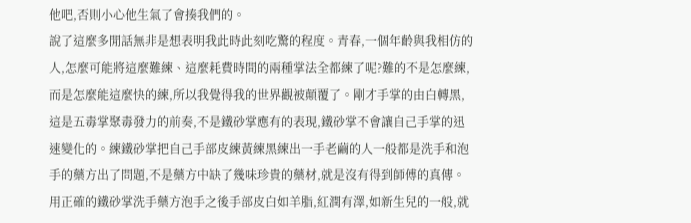他吧,否則小心他生氣了會揍我們的。
說了這麼多閒話無非是想表明我此時此刻吃驚的程度。青春,一個年齡與我相仿的人,怎麼可能將這麼難練、這麼耗費時間的兩種掌法全都練了呢?難的不是怎麼練,而是怎麼能這麼快的練,所以我覺得我的世界觀被顛覆了。剛才手掌的由白轉黑,這是五毒掌聚毒發力的前奏,不是鐵砂掌應有的表現,鐵砂掌不會讓自己手掌的迅速變化的。練鐵砂掌把自己手部皮練黃練黑練出一手老繭的人一般都是洗手和泡手的藥方出了問題,不是藥方中缺了幾味珍貴的藥材,就是沒有得到師傅的真傳。用正確的鐵砂掌洗手藥方泡手之後手部皮白如羊脂,紅潤有澤,如新生兒的一般,就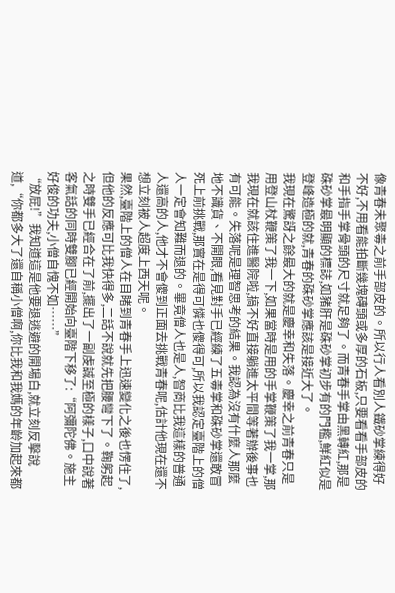像青春未聚毒之前手部皮的。所以行人看別人鐵砂掌練得好不好,不用看能拍斷幾塊磚頭或多厚的石板,只要看看手部皮的和手指手掌骨頭的尺寸就足夠了。而青春手掌由黑轉紅,那是硃砂掌最明顯的標誌,如豬肝是硃砂掌初步有的門檻,鮮紅似是登峰造極的就,青春的硃砂掌應該是接近大了。
我現在驚訝之餘最大的就是慶幸和失落。慶幸之前青春只是用登山杖鞭策了我一下,如果當時是用的手掌鞭策了我一掌,那我現在就該住進醫院啦,搞不好直接躺進太平間等著辦後事也有可能。失落呢是理智思考的結果。我認為沒有什麼人那麼地不識貨、不開眼,看見對手已經練了五毒掌和硃砂掌還敢冒死上前挑戰,那實在是得可憐也傻得可,所以我認定臺階上的僧人一定會知難而退的。畢竟僧人也是人,智商比我這樣的普通人還高的人,他才不會傻到正面去挑戰青春呢,估計他現在還不想立刻被人超度上西天呢。
果然,臺階上的僧人在目睹到青春手上迅速變化之後也愣住了,但他的反應可比我快得多,二話不說就先把腰彎下了。鞠躬起之時雙手已經合在了前,擺出了一副虔誠至極的樣子,口中說著客氣話的同時雙腳已經開始向臺階下移了:“阿彌陀佛。施主好俊的功夫,小僧自愧不如……”
“放屁!”我知道這是他要退逃避的開場白,就立刻反擊說道,“你都多大了還自稱小僧啊,你比我和我媽的年齡加起來都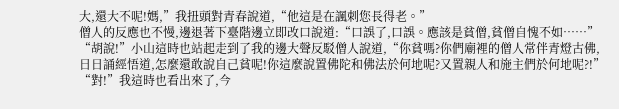大,還大不呢!媽,”我扭頭對青春說道,“他這是在諷刺您長得老。”
僧人的反應也不慢,邊退著下臺階邊立即改口說道:“口誤了,口誤。應該是貧僧,貧僧自愧不如……”
“胡說!”小山這時也站起走到了我的邊大聲反駁僧人說道,“你貧嗎?你們廟裡的僧人常伴青燈古佛,日日誦經悟道,怎麼還敢說自己貧呢!你這麼說置佛陀和佛法於何地呢?又置親人和施主們於何地呢?!”
“對!”我這時也看出來了,今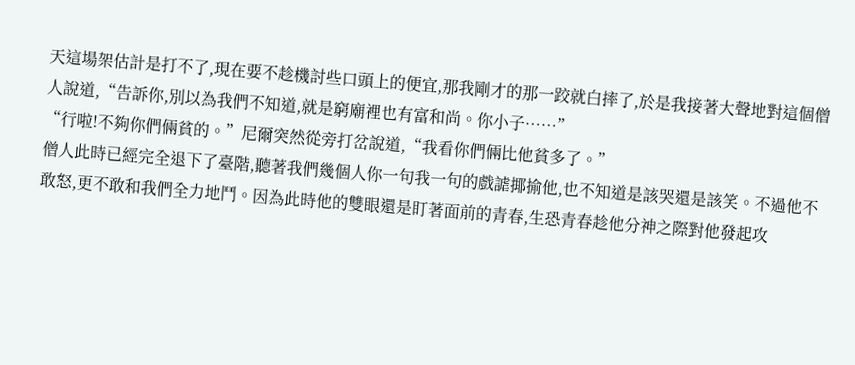天這場架估計是打不了,現在要不趁機討些口頭上的便宜,那我剛才的那一跤就白摔了,於是我接著大聲地對這個僧人說道,“告訴你,別以為我們不知道,就是窮廟裡也有富和尚。你小子……”
“行啦!不夠你們倆貧的。”尼爾突然從旁打岔說道,“我看你們倆比他貧多了。”
僧人此時已經完全退下了臺階,聽著我們幾個人你一句我一句的戲謔揶揄他,也不知道是該哭還是該笑。不過他不敢怒,更不敢和我們全力地鬥。因為此時他的雙眼還是盯著面前的青春,生恐青春趁他分神之際對他發起攻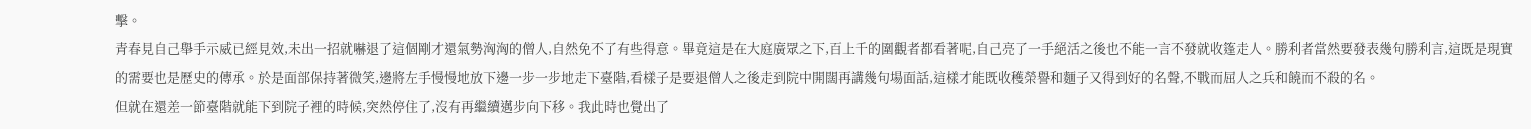擊。
青春見自己舉手示威已經見效,未出一招就嚇退了這個剛才還氣勢洶洶的僧人,自然免不了有些得意。畢竟這是在大庭廣眾之下,百上千的圍觀者都看著呢,自己亮了一手絕活之後也不能一言不發就收篷走人。勝利者當然要發表幾句勝利言,這既是現實的需要也是歷史的傳承。於是面部保持著微笑,邊將左手慢慢地放下邊一步一步地走下臺階,看樣子是要退僧人之後走到院中開闊再講幾句場面話,這樣才能既收穫榮譽和麵子又得到好的名聲,不戰而屈人之兵和饒而不殺的名。
但就在還差一節臺階就能下到院子裡的時候,突然停住了,沒有再繼續邁步向下移。我此時也覺出了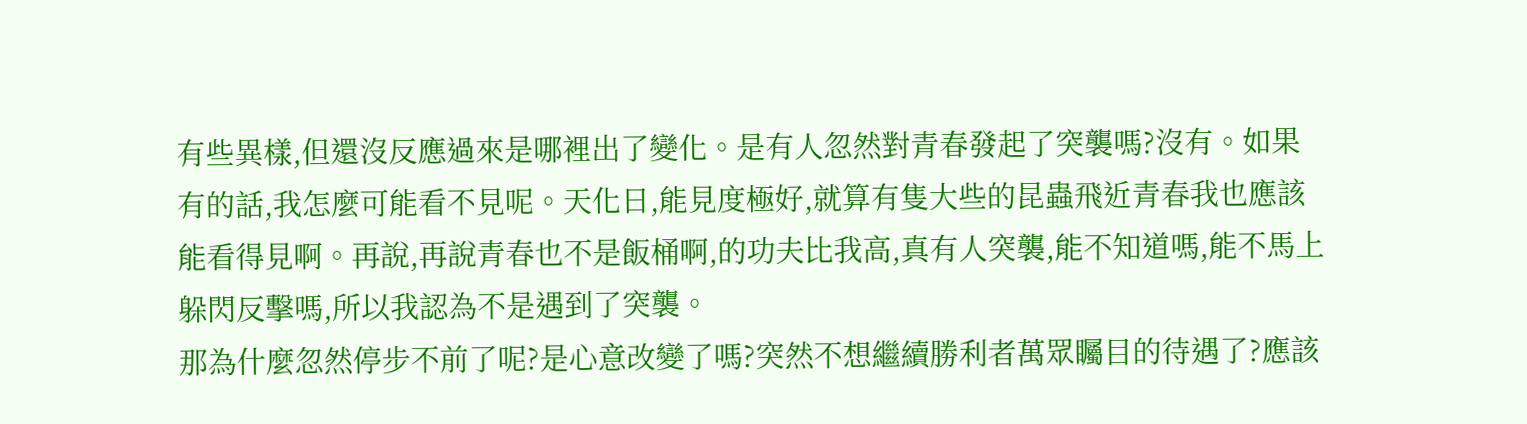有些異樣,但還沒反應過來是哪裡出了變化。是有人忽然對青春發起了突襲嗎?沒有。如果有的話,我怎麼可能看不見呢。天化日,能見度極好,就算有隻大些的昆蟲飛近青春我也應該能看得見啊。再說,再說青春也不是飯桶啊,的功夫比我高,真有人突襲,能不知道嗎,能不馬上躲閃反擊嗎,所以我認為不是遇到了突襲。
那為什麼忽然停步不前了呢?是心意改變了嗎?突然不想繼續勝利者萬眾矚目的待遇了?應該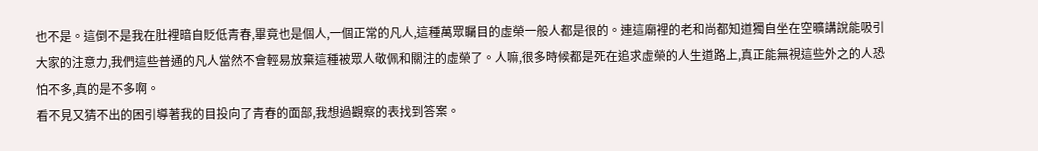也不是。這倒不是我在肚裡暗自貶低青春,畢竟也是個人,一個正常的凡人,這種萬眾矚目的虛榮一般人都是很的。連這廟裡的老和尚都知道獨自坐在空曠講說能吸引大家的注意力,我們這些普通的凡人當然不會輕易放棄這種被眾人敬佩和關注的虛榮了。人嘛,很多時候都是死在追求虛榮的人生道路上,真正能無視這些外之的人恐怕不多,真的是不多啊。
看不見又猜不出的困引導著我的目投向了青春的面部,我想過觀察的表找到答案。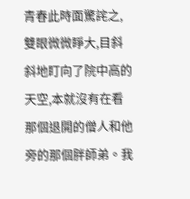青春此時面驚詫之,雙眼微微睜大,目斜斜地盯向了院中高的天空,本就沒有在看那個退開的僧人和他旁的那個胖師弟。我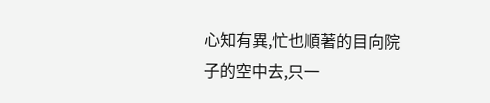心知有異,忙也順著的目向院子的空中去,只一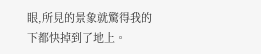眼,所見的景象就驚得我的下都快掉到了地上。